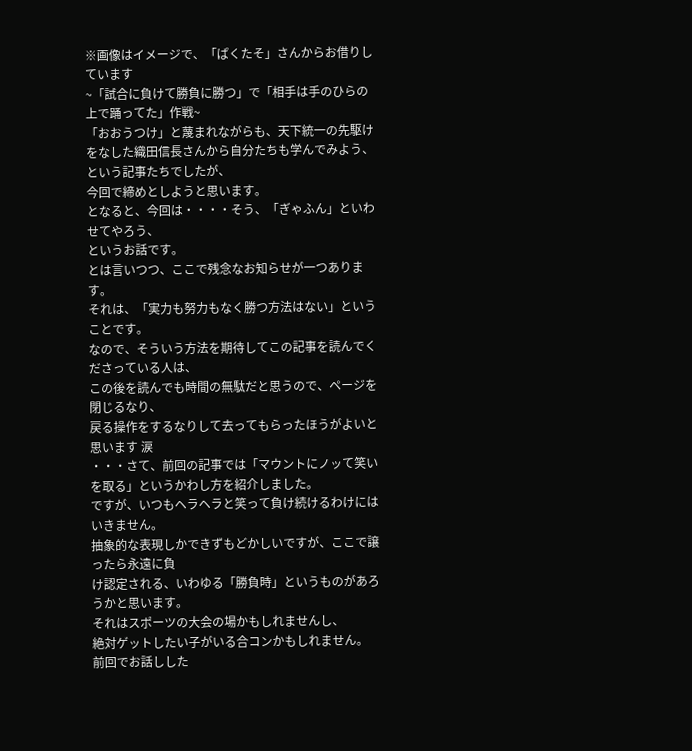※画像はイメージで、「ぱくたそ」さんからお借りしています
~「試合に負けて勝負に勝つ」で「相手は手のひらの上で踊ってた」作戦~
「おおうつけ」と蔑まれながらも、天下統一の先駆けをなした織田信長さんから自分たちも学んでみよう、という記事たちでしたが、
今回で締めとしようと思います。
となると、今回は・・・・そう、「ぎゃふん」といわせてやろう、
というお話です。
とは言いつつ、ここで残念なお知らせが一つあります。
それは、「実力も努力もなく勝つ方法はない」ということです。
なので、そういう方法を期待してこの記事を読んでくださっている人は、
この後を読んでも時間の無駄だと思うので、ページを閉じるなり、
戻る操作をするなりして去ってもらったほうがよいと思います 涙
・・・さて、前回の記事では「マウントにノッて笑いを取る」というかわし方を紹介しました。
ですが、いつもヘラヘラと笑って負け続けるわけにはいきません。
抽象的な表現しかできずもどかしいですが、ここで譲ったら永遠に負
け認定される、いわゆる「勝負時」というものがあろうかと思います。
それはスポーツの大会の場かもしれませんし、
絶対ゲットしたい子がいる合コンかもしれません。
前回でお話しした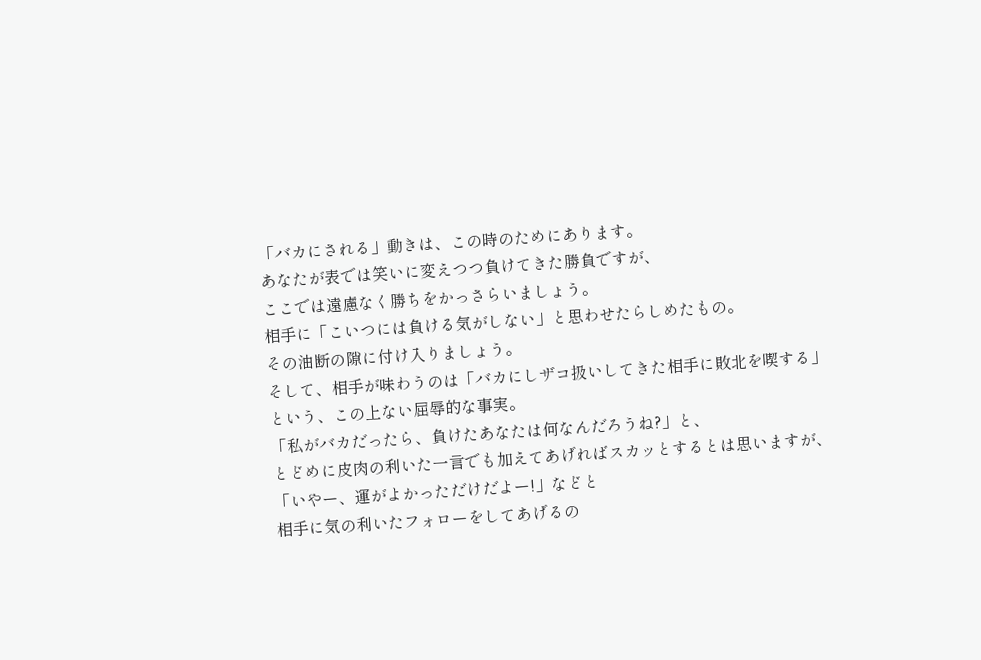「バカにされる」動きは、この時のためにあります。
あなたが表では笑いに変えつつ負けてきた勝負ですが、
ここでは遠慮なく勝ちをかっさらいましょう。
相手に「こいつには負ける気がしない」と思わせたらしめたもの。
その油断の隙に付け入りましょう。
そして、相手が味わうのは「バカにしザコ扱いしてきた相手に敗北を喫する」という、この上ない屈辱的な事実。
「私がバカだったら、負けたあなたは何なんだろうね?」と、
とどめに皮肉の利いた一言でも加えてあげればスカッとするとは思いますが、
「いやー、運がよかっただけだよー!」などと
相手に気の利いたフォローをしてあげるの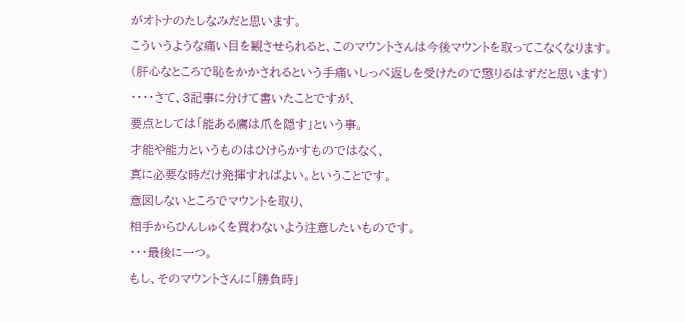がオトナのたしなみだと思います。
こういうような痛い目を観させられると、このマウントさんは今後マウントを取ってこなくなります。
(肝心なところで恥をかかされるという手痛いしっぺ返しを受けたので懲りるはずだと思います)
・・・・さて、3記事に分けて書いたことですが、
要点としては「能ある鷹は爪を隠す」という事。
才能や能力というものはひけらかすものではなく、
真に必要な時だけ発揮すればよい。ということです。
意図しないところでマウントを取り、
相手からひんしゅくを買わないよう注意したいものです。
・・・最後に一つ。
もし、そのマウントさんに「勝負時」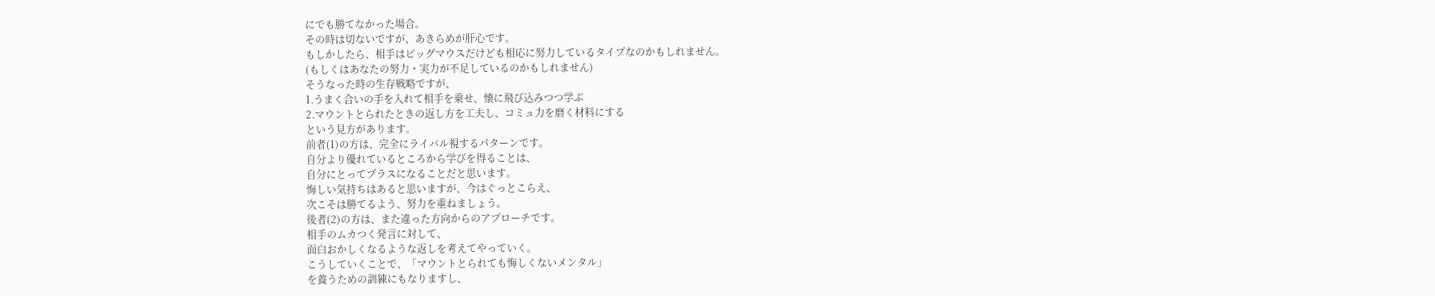にでも勝てなかった場合。
その時は切ないですが、あきらめが肝心です。
もしかしたら、相手はビッグマウスだけども相応に努力しているタイプなのかもしれません。
(もしくはあなたの努力・実力が不足しているのかもしれません)
そうなった時の生存戦略ですが、
1.うまく合いの手を入れて相手を乗せ、懐に飛び込みつつ学ぶ
2.マウントとられたときの返し方を工夫し、コミュ力を磨く材料にする
という見方があります。
前者(1)の方は、完全にライバル視するパターンです。
自分より優れているところから学びを得ることは、
自分にとってプラスになることだと思います。
悔しい気持ちはあると思いますが、今はぐっとこらえ、
次こそは勝てるよう、努力を重ねましょう。
後者(2)の方は、また違った方向からのアプローチです。
相手のムカつく発言に対して、
面白おかしくなるような返しを考えてやっていく。
こうしていくことで、「マウントとられても悔しくないメンタル」
を養うための訓練にもなりますし、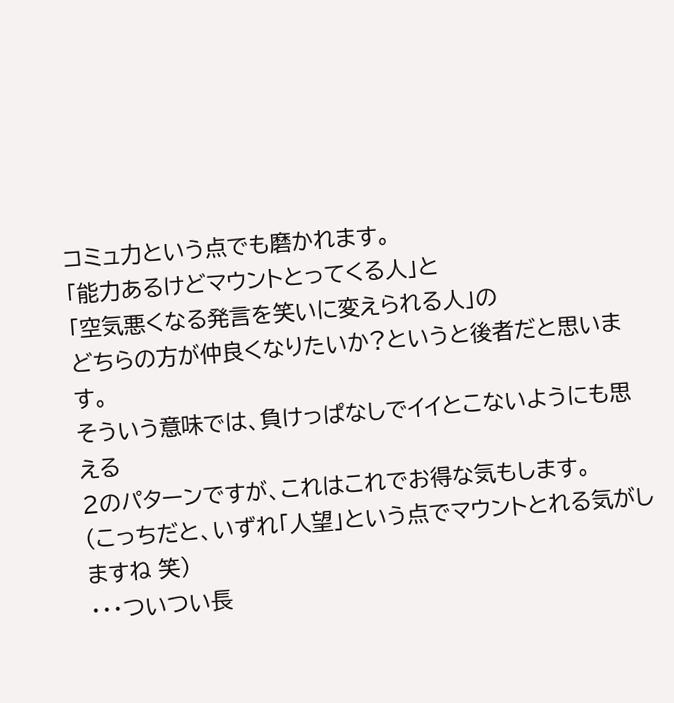コミュ力という点でも磨かれます。
「能力あるけどマウントとってくる人」と
「空気悪くなる発言を笑いに変えられる人」の
どちらの方が仲良くなりたいか?というと後者だと思います。
そういう意味では、負けっぱなしでイイとこないようにも思える
2のパターンですが、これはこれでお得な気もします。
(こっちだと、いずれ「人望」という点でマウントとれる気がしますね 笑)
・・・ついつい長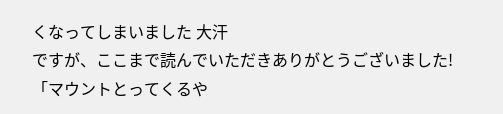くなってしまいました 大汗
ですが、ここまで読んでいただきありがとうございました!
「マウントとってくるや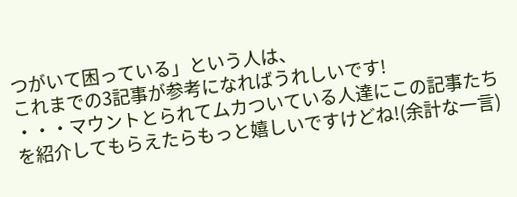つがいて困っている」という人は、
これまでの3記事が参考になればうれしいです!
・・・マウントとられてムカついている人達にこの記事たちを紹介してもらえたらもっと嬉しいですけどね!(余計な一言)